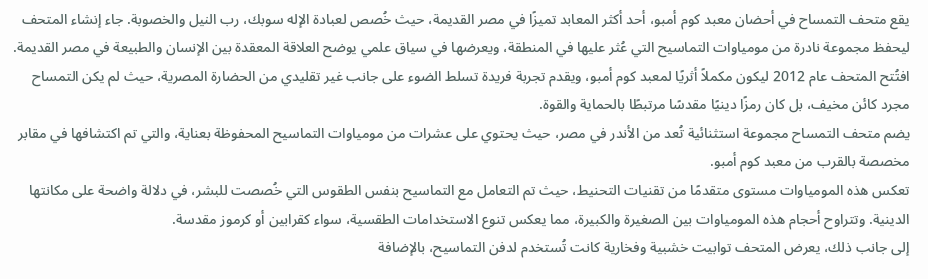يقع متحف التمساح في أحضان معبد كوم أمبو، أحد أكثر المعابد تميزًا في مصر القديمة، حيث خُصص لعبادة الإله سوبك، رب النيل والخصوبة. جاء إنشاء المتحف ليحفظ مجموعة نادرة من مومياوات التماسيح التي عُثر عليها في المنطقة، ويعرضها في سياق علمي يوضح العلاقة المعقدة بين الإنسان والطبيعة في مصر القديمة.
افتُتح المتحف عام 2012 ليكون مكملاً أثريًا لمعبد كوم أمبو، ويقدم تجربة فريدة تسلط الضوء على جانب غير تقليدي من الحضارة المصرية، حيث لم يكن التمساح مجرد كائن مخيف، بل كان رمزًا دينيًا مقدسًا مرتبطًا بالحماية والقوة.
يضم متحف التمساح مجموعة استثنائية تُعد من الأندر في مصر، حيث يحتوي على عشرات من مومياوات التماسيح المحفوظة بعناية، والتي تم اكتشافها في مقابر مخصصة بالقرب من معبد كوم أمبو.
تعكس هذه المومياوات مستوى متقدمًا من تقنيات التحنيط، حيث تم التعامل مع التماسيح بنفس الطقوس التي خُصصت للبشر، في دلالة واضحة على مكانتها الدينية. وتتراوح أحجام هذه المومياوات بين الصغيرة والكبيرة، مما يعكس تنوع الاستخدامات الطقسية، سواء كقرابين أو كرموز مقدسة.
إلى جانب ذلك، يعرض المتحف توابيت خشبية وفخارية كانت تُستخدم لدفن التماسيح، بالإضافة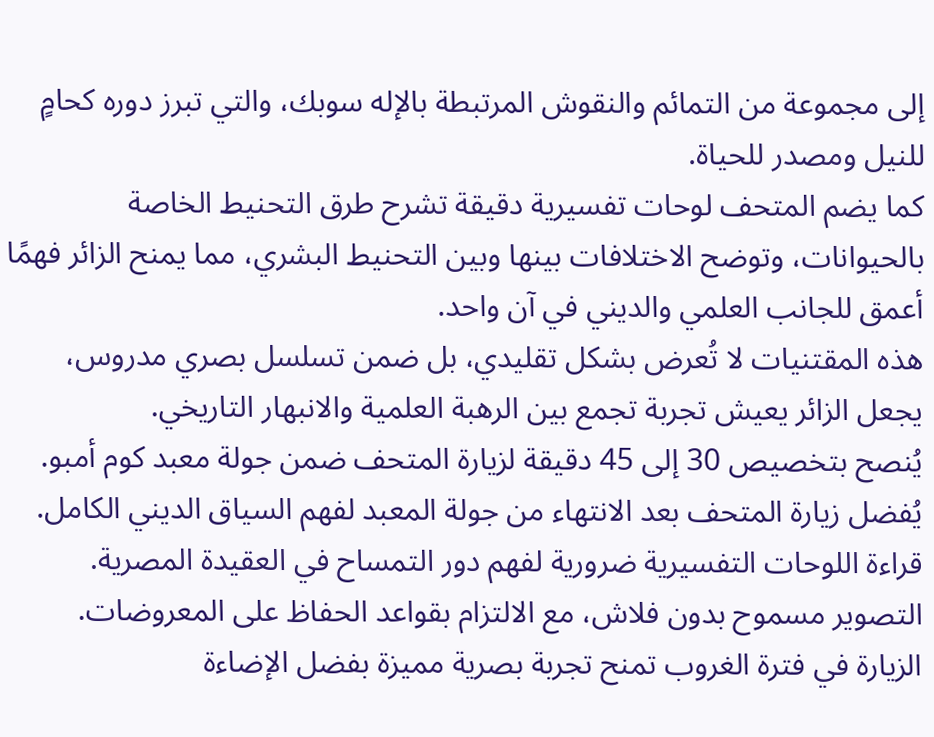إلى مجموعة من التمائم والنقوش المرتبطة بالإله سوبك، والتي تبرز دوره كحامٍ للنيل ومصدر للحياة.
كما يضم المتحف لوحات تفسيرية دقيقة تشرح طرق التحنيط الخاصة بالحيوانات، وتوضح الاختلافات بينها وبين التحنيط البشري، مما يمنح الزائر فهمًا أعمق للجانب العلمي والديني في آن واحد.
هذه المقتنيات لا تُعرض بشكل تقليدي، بل ضمن تسلسل بصري مدروس، يجعل الزائر يعيش تجربة تجمع بين الرهبة العلمية والانبهار التاريخي.
يُنصح بتخصيص 30 إلى 45 دقيقة لزيارة المتحف ضمن جولة معبد كوم أمبو.
يُفضل زيارة المتحف بعد الانتهاء من جولة المعبد لفهم السياق الديني الكامل.
قراءة اللوحات التفسيرية ضرورية لفهم دور التمساح في العقيدة المصرية.
التصوير مسموح بدون فلاش، مع الالتزام بقواعد الحفاظ على المعروضات.
الزيارة في فترة الغروب تمنح تجربة بصرية مميزة بفضل الإضاءة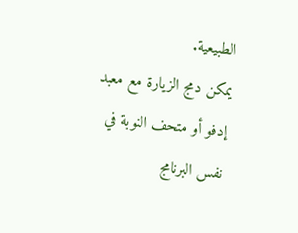الطبيعية.
يمكن دمج الزيارة مع معبد إدفو أو متحف النوبة في نفس البرنامج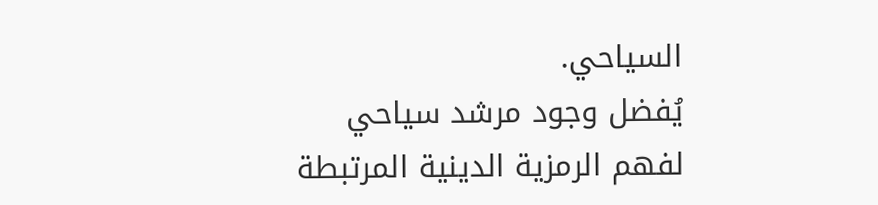السياحي.
يُفضل وجود مرشد سياحي لفهم الرمزية الدينية المرتبطة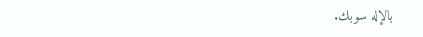بالإله سوبك.